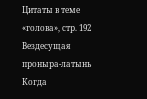Цитаты в теме «голова», стр. 192
Вездесущая проныра-латынь
Когда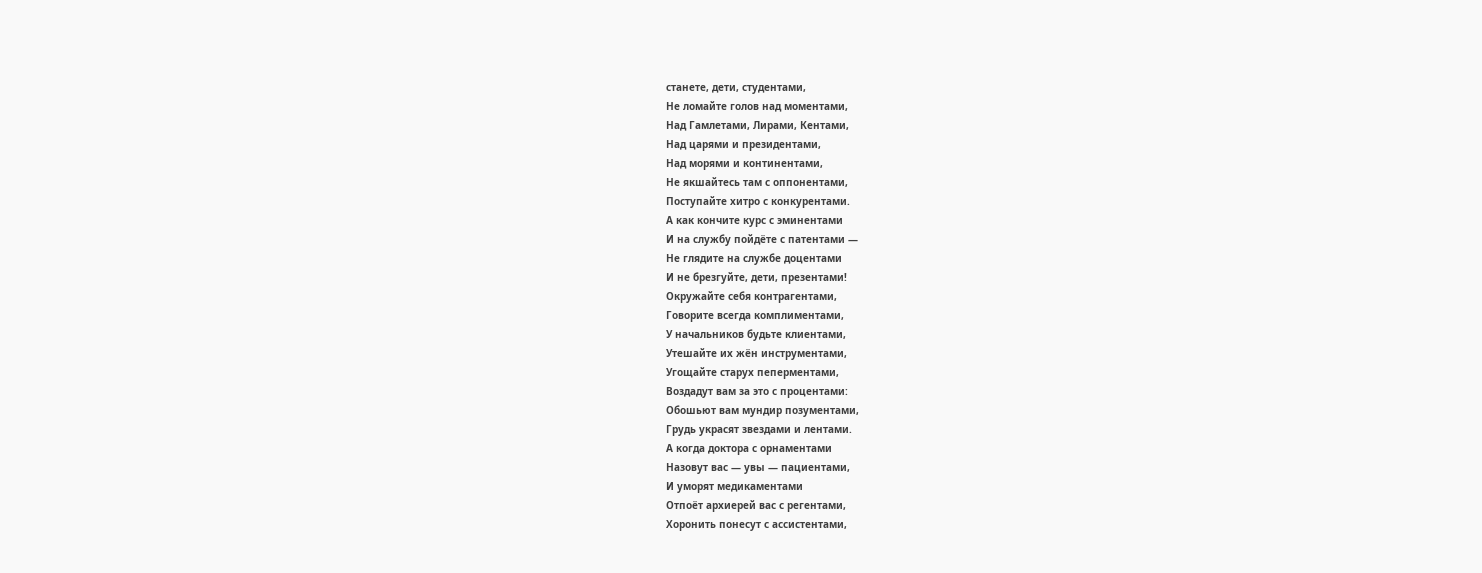станете, дети, студентами,
Не ломайте голов над моментами,
Над Гамлетами, Лирами, Кентами,
Над царями и президентами,
Над морями и континентами,
Не якшайтесь там с оппонентами,
Поступайте хитро с конкурентами.
А как кончите курс с эминентами
И на службу пойдёте с патентами —
Не глядите на службе доцентами
И не брезгуйте, дети, презентами!
Окружайте себя контрагентами,
Говорите всегда комплиментами,
У начальников будьте клиентами,
Утешайте их жён инструментами,
Угощайте старух пеперментами,
Воздадут вам за это с процентами:
Обошьют вам мундир позументами,
Грудь украсят звездами и лентами.
А когда доктора с орнаментами
Назовут вас — увы — пациентами,
И уморят медикаментами
Отпоёт архиерей вас с регентами,
Хоронить понесут с ассистентами,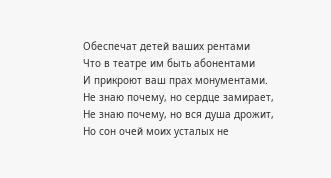Обеспечат детей ваших рентами
Что в театре им быть абонентами
И прикроют ваш прах монументами.
Не знаю почему, но сердце замирает,
Не знаю почему, но вся душа дрожит,
Но сон очей моих усталых не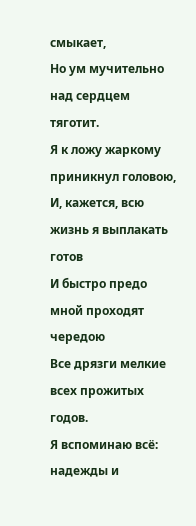смыкает,
Но ум мучительно над сердцем тяготит.
Я к ложу жаркому приникнул головою,
И, кажется, всю жизнь я выплакать готов
И быстро предо мной проходят чередою
Все дрязги мелкие всех прожитых годов.
Я вспоминаю всё: надежды и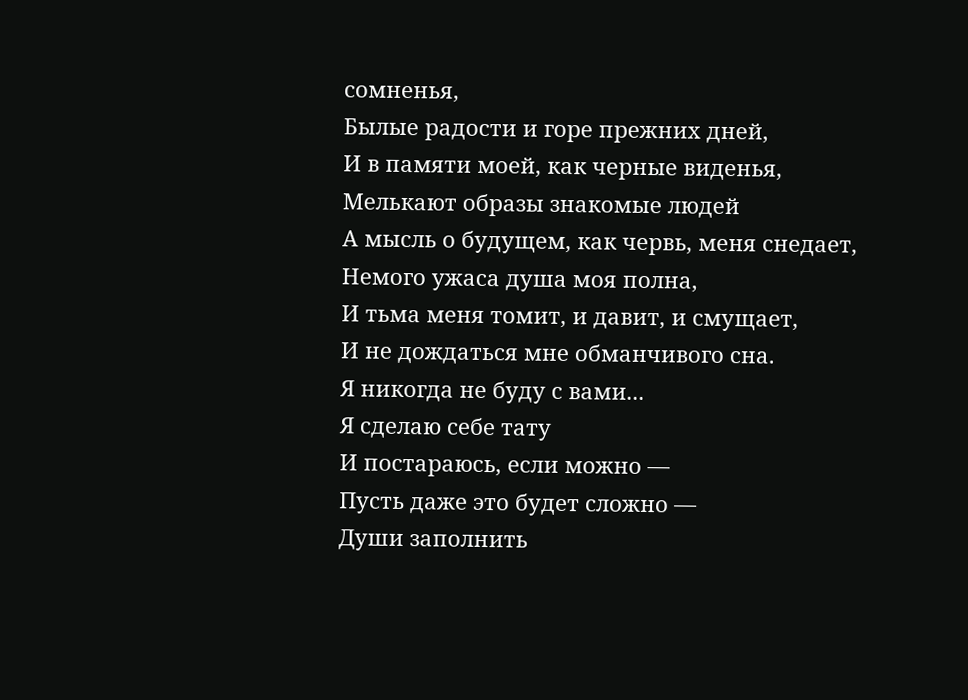сомненья,
Былые радости и горе прежних дней,
И в памяти моей, как черные виденья,
Мелькают образы знакомые людей
А мысль о будущем, как червь, меня снедает,
Немого ужаса душа моя полна,
И тьма меня томит, и давит, и смущает,
И не дождаться мне обманчивого сна.
Я никогда не буду с вами...
Я сделаю себе тату
И постараюсь, если можно —
Пусть даже это будет сложно —
Души заполнить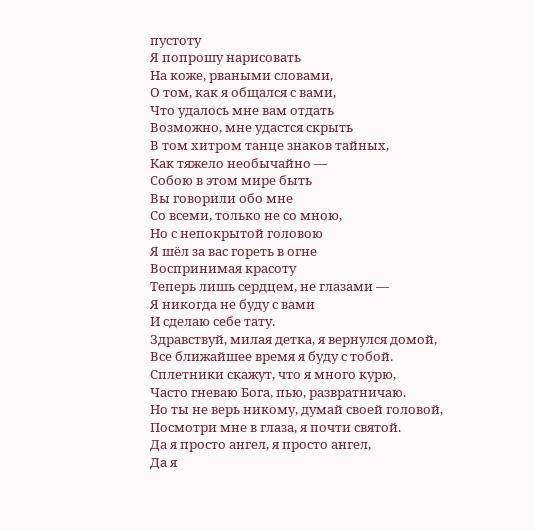пустоту
Я попрошу нарисовать
На коже, рваными словами,
О том, как я общался с вами,
Что удалось мне вам отдать
Возможно, мне удастся скрыть
В том хитром танце знаков тайных,
Как тяжело необычайно —
Собою в этом мире быть
Вы говорили обо мне
Со всеми, только не со мною,
Но с непокрытой головою
Я шёл за вас гореть в огне
Воспринимая красоту
Теперь лишь сердцем, не глазами —
Я никогда не буду с вами
И сделаю себе тату.
Здравствуй, милая детка, я вернулся домой,
Все ближайшее время я буду с тобой.
Сплетники скажут, что я много курю,
Часто гневаю Бога, пью, развратничаю.
Но ты не верь никому, думай своей головой,
Посмотри мне в глаза, я почти святой.
Да я просто ангел, я просто ангел,
Да я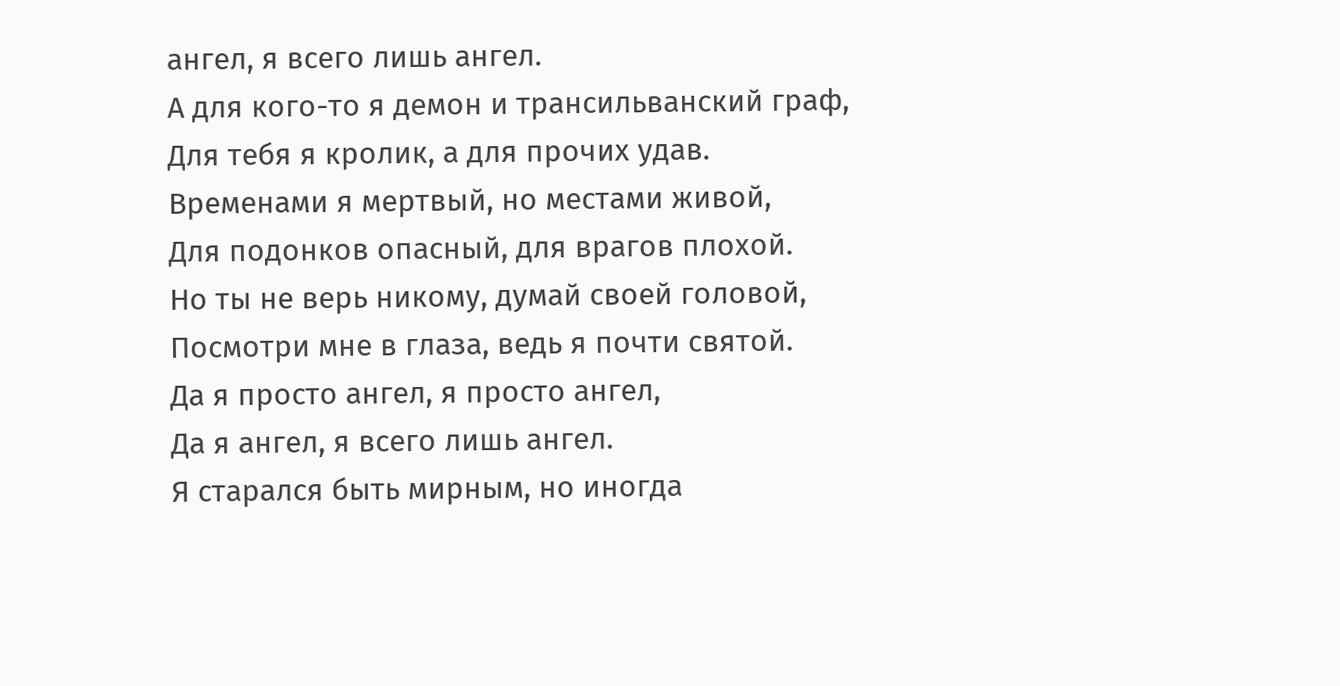ангел, я всего лишь ангел.
А для кого-то я демон и трансильванский граф,
Для тебя я кролик, а для прочих удав.
Временами я мертвый, но местами живой,
Для подонков опасный, для врагов плохой.
Но ты не верь никому, думай своей головой,
Посмотри мне в глаза, ведь я почти святой.
Да я просто ангел, я просто ангел,
Да я ангел, я всего лишь ангел.
Я старался быть мирным, но иногда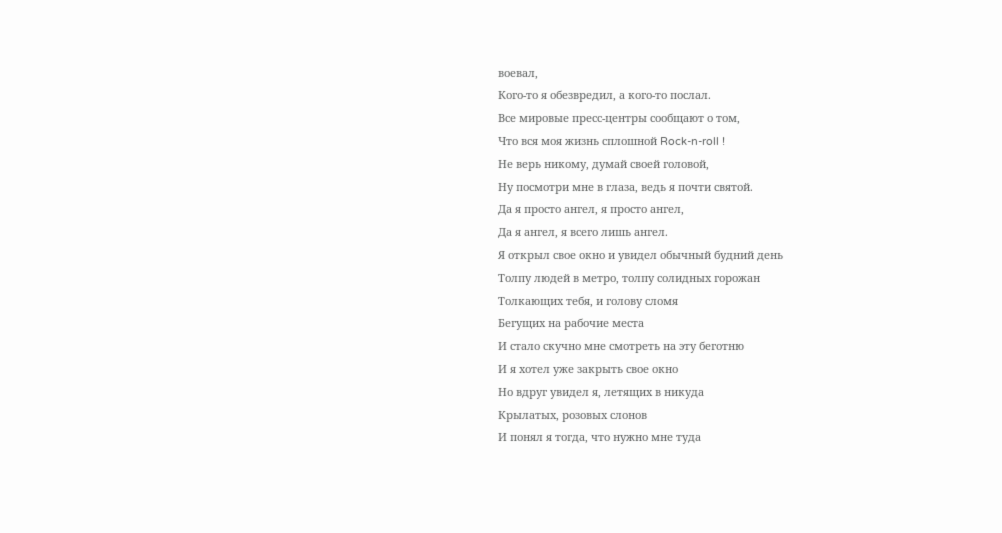воевал,
Кого-то я обезвредил, а кого-то послал.
Все мировые пресс-центры сообщают о том,
Что вся моя жизнь сплошной Rock-n-roll !
Не верь никому, думай своей головой,
Ну посмотри мне в глаза, ведь я почти святой.
Да я просто ангел, я просто ангел,
Да я ангел, я всего лишь ангел.
Я открыл свое окно и увидел обычный будний день
Толпу людей в метро, толпу солидных горожан
Толкающих тебя, и голову сломя
Бегущих на рабочие места
И стало скучно мне смотреть на эту беготню
И я хотел уже закрыть свое окно
Но вдруг увидел я, летящих в никуда
Крылатых, розовых слонов
И понял я тогда, что нужно мне туда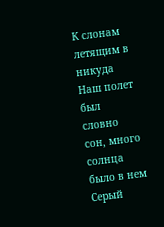К слонам летящим в никуда
Наш полет был словно сон, много солнца было в нем
Серый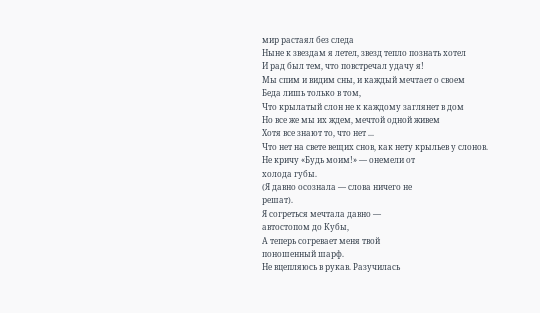мир растаял без следа
Ныне к звездам я летел, звезд тепло познать хотел
И рад был тем, что повстречал удачу я!
Мы спим и видим сны, и каждый мечтает о своем
Беда лишь только в том,
Что крылатый слон не к каждому заглянет в дом
Но все же мы их ждем, мечтой одной живем
Хотя все знают то, что нет ...
Что нет на свете вещих снов, как нету крыльев у слонов.
Не кричу «Будь моим!» — онемели от
холода губы.
(Я давно осознала — слова ничего не
решат).
Я согреться мечтала давно —
автостопом до Кубы,
А теперь согревает меня твой
поношенный шарф.
Не вцепляюсь в рукав. Разучилась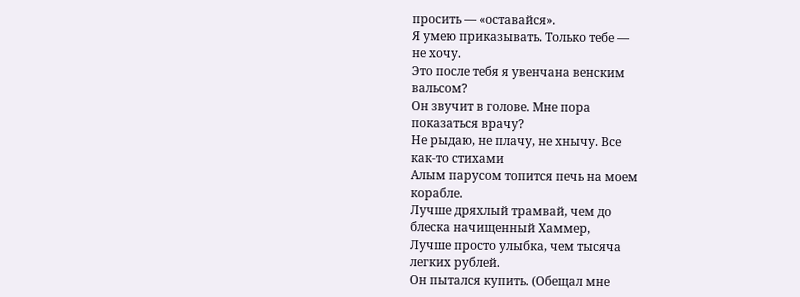просить — «оставайся».
Я умею приказывать. Только тебе —
не хочу.
Это после тебя я увенчана венским
вальсом?
Он звучит в голове. Мне пора
показаться врачу?
Не рыдаю, не плачу, не хнычу. Все
как-то стихами
Алым парусом топится печь на моем
корабле.
Лучше дряхлый трамвай, чем до
блеска начищенный Хаммер,
Лучше просто улыбка, чем тысяча
легких рублей.
Он пытался купить. (Обещал мне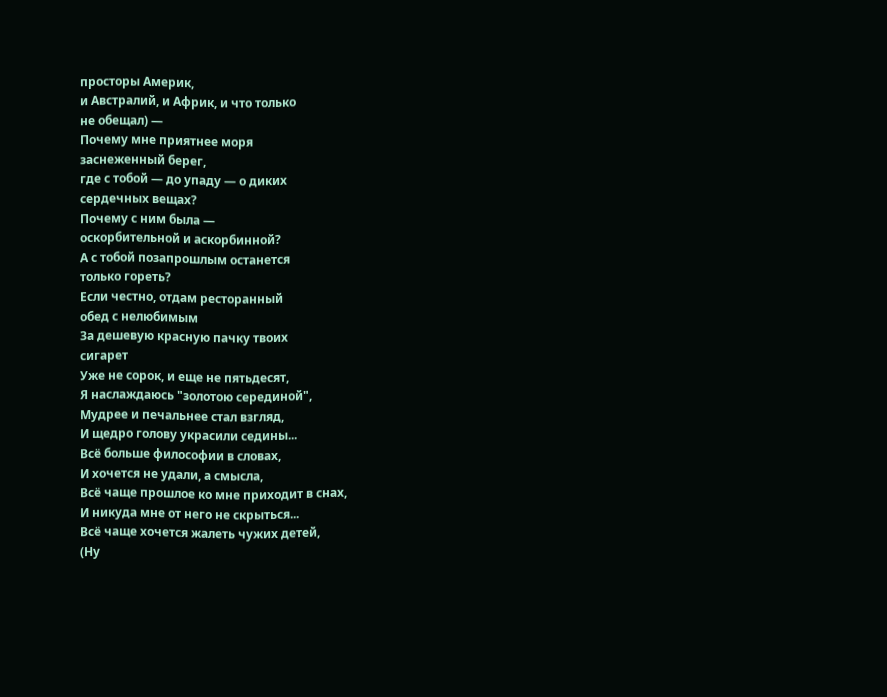просторы Америк,
и Австралий, и Африк, и что только
не обещал) —
Почему мне приятнее моря
заснеженный берег,
где с тобой — до упаду — о диких
сердечных вещах?
Почему с ним была —
оскорбительной и аскорбинной?
А с тобой позапрошлым останется
только гореть?
Если честно, отдам ресторанный
обед с нелюбимым
За дешевую красную пачку твоих
сигарет
Уже не сорок, и еще не пятьдесят,
Я наслаждаюсь "золотою серединой",
Мудрее и печальнее стал взгляд,
И щедро голову украсили седины...
Всё больше философии в словах,
И хочется не удали, а смысла,
Всё чаще прошлое ко мне приходит в снах,
И никуда мне от него не скрыться...
Всё чаще хочется жалеть чужих детей,
(Ну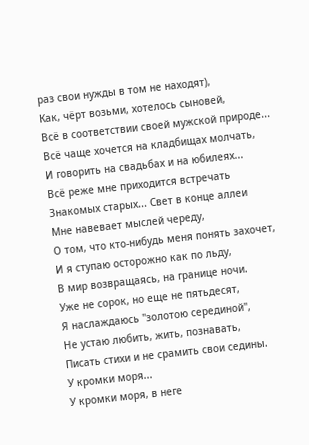раз свои нужды в том не находят),
Как, чёрт возьми, хотелось сыновей,
Всё в соответствии своей мужской природе...
Всё чаще хочется на кладбищах молчать,
И говорить на свадьбах и на юбилеях...
Всё реже мне приходится встречать
Знакомых старых... Свет в конце аллеи
Мне навевает мыслей череду,
О том, что кто-нибудь меня понять захочет,
И я ступаю осторожно как по льду,
В мир возвращаясь, на границе ночи.
Уже не сорок, но еще не пятьдесят,
Я наслаждаюсь "золотою серединой",
Не устаю любить, жить, познавать,
Писать стихи и не срамить свои седины.
У кромки моря...
У кромки моря, в неге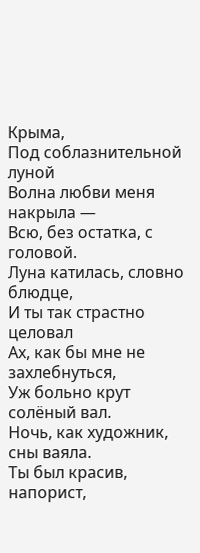Крыма,
Под соблазнительной луной
Волна любви меня накрыла —
Всю, без остатка, с головой.
Луна катилась, словно блюдце,
И ты так страстно целовал
Ах, как бы мне не захлебнуться,
Уж больно крут солёный вал.
Ночь, как художник, сны ваяла.
Ты был красив, напорист,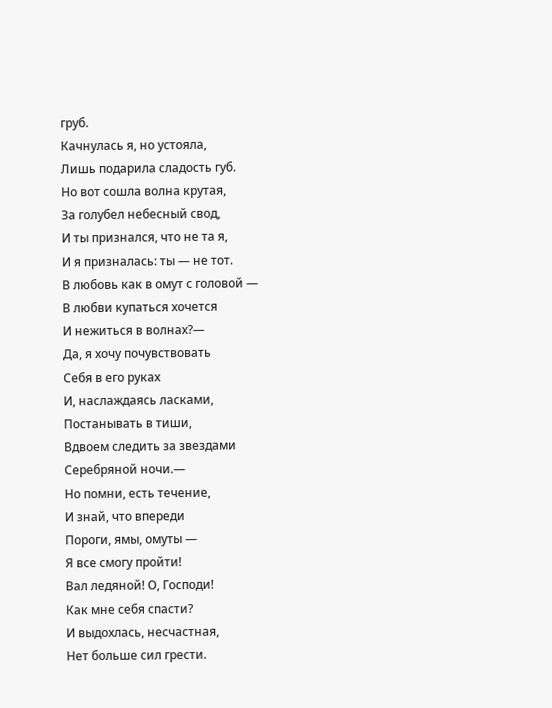груб.
Качнулась я, но устояла,
Лишь подарила сладость губ.
Но вот сошла волна крутая,
За голубел небесный свод,
И ты признался, что не та я,
И я призналась: ты — не тот.
В любовь как в омут с головой —
В любви купаться хочется
И нежиться в волнах?—
Да, я хочу почувствовать
Себя в его руках
И, наслаждаясь ласками,
Постанывать в тиши,
Вдвоем следить за звездами
Серебряной ночи.—
Но помни, есть течение,
И знай, что впереди
Пороги, ямы, омуты —
Я все смогу пройти!
Вал ледяной! О, Господи!
Как мне себя спасти?
И выдохлась, несчастная,
Нет больше сил грести.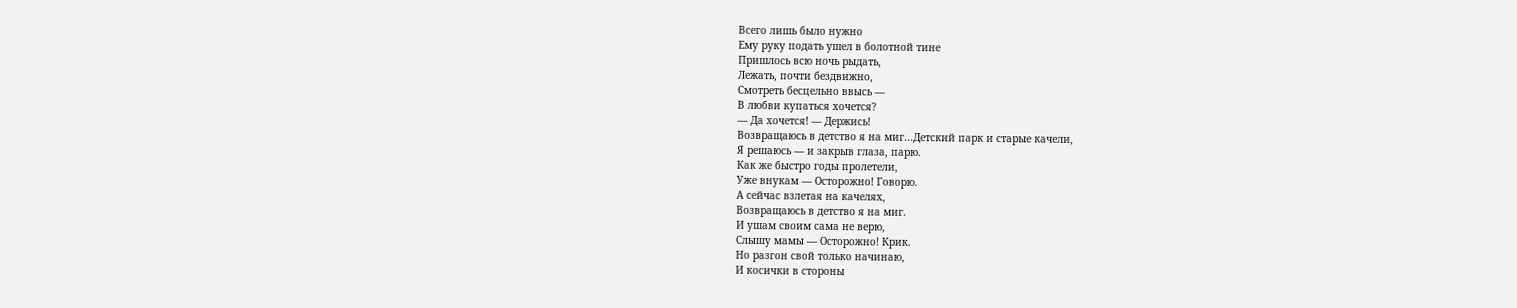Всего лишь было нужно
Ему руку подать ушел в болотной тине
Пришлось всю ночь рыдать,
Лежать, почти бездвижно,
Смотреть бесцельно ввысь —
В любви купаться хочется?
— Да хочется! — Держись!
Возвращаюсь в детство я на миг...Детский парк и старые качели,
Я решаюсь — и закрыв глаза, парю.
Как же быстро годы пролетели,
Уже внукам — Осторожно! Говорю.
А сейчас взлетая на качелях,
Возвращаюсь в детство я на миг.
И ушам своим сама не верю,
Слышу мамы — Осторожно! Крик.
Но разгон свой только начинаю,
И косички в стороны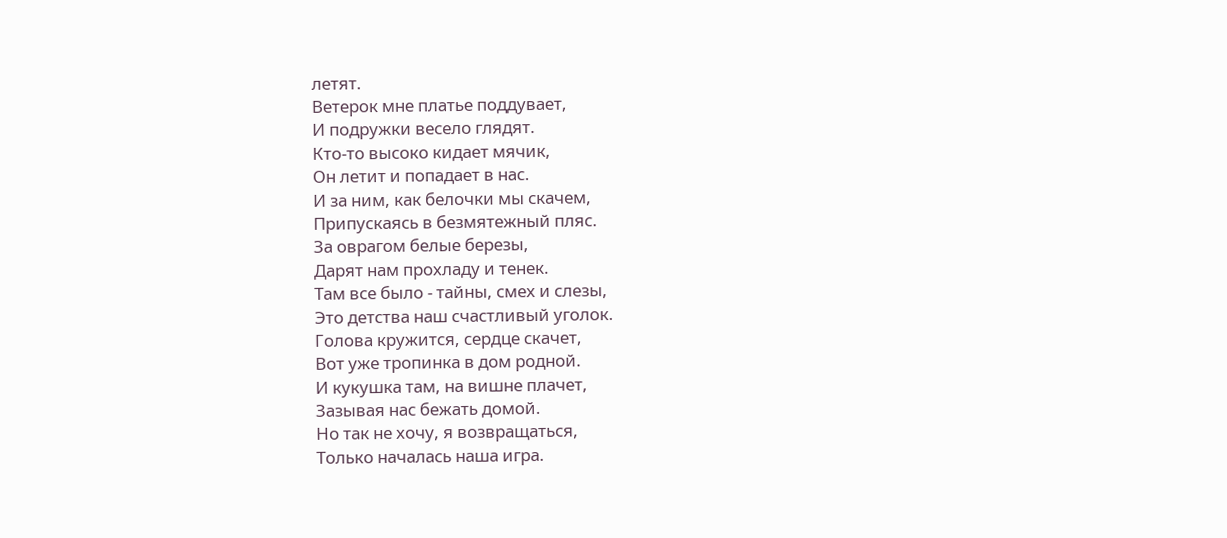летят.
Ветерок мне платье поддувает,
И подружки весело глядят.
Кто-то высоко кидает мячик,
Он летит и попадает в нас.
И за ним, как белочки мы скачем,
Припускаясь в безмятежный пляс.
За оврагом белые березы,
Дарят нам прохладу и тенек.
Там все было - тайны, смех и слезы,
Это детства наш счастливый уголок.
Голова кружится, сердце скачет,
Вот уже тропинка в дом родной.
И кукушка там, на вишне плачет,
Зазывая нас бежать домой.
Но так не хочу, я возвращаться,
Только началась наша игра.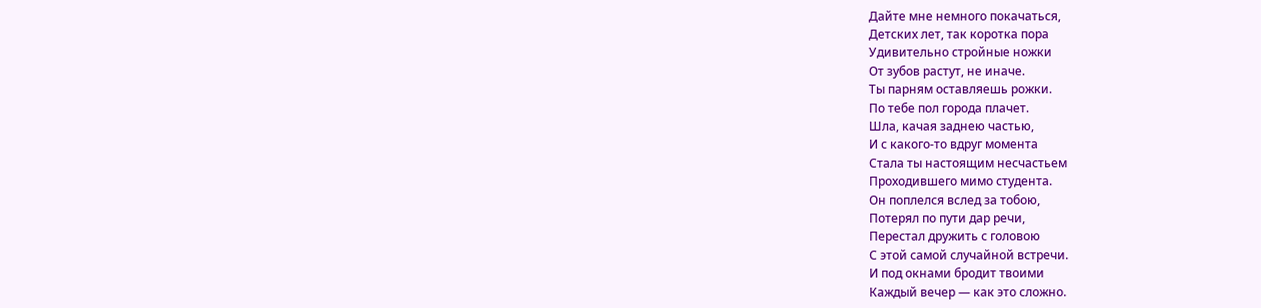Дайте мне немного покачаться,
Детских лет, так коротка пора
Удивительно стройные ножки
От зубов растут, не иначе.
Ты парням оставляешь рожки.
По тебе пол города плачет.
Шла, качая заднею частью,
И с какого-то вдруг момента
Стала ты настоящим несчастьем
Проходившего мимо студента.
Он поплелся вслед за тобою,
Потерял по пути дар речи,
Перестал дружить с головою
С этой самой случайной встречи.
И под окнами бродит твоими
Каждый вечер — как это сложно.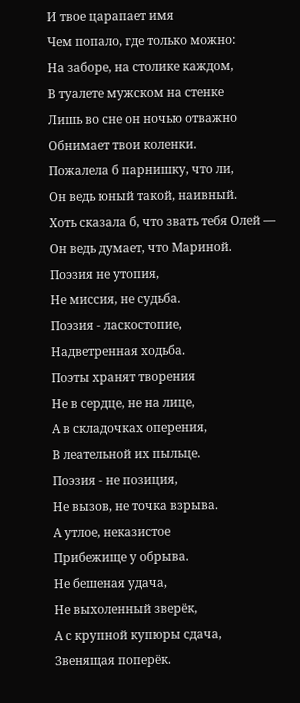И твое царапает имя
Чем попало, где только можно:
На заборе, на столике каждом,
В туалете мужском на стенке
Лишь во сне он ночью отважно
Обнимает твои коленки.
Пожалела б парнишку, что ли,
Он ведь юный такой, наивный.
Хоть сказала б, что звать тебя Олей —
Он ведь думает, что Мариной.
Поэзия не утопия,
Не миссия, не судьба.
Поэзия - ласкостопие,
Надветренная ходьба.
Поэты хранят творения
Не в сердце, не на лице,
А в складочках оперения,
В леательной их пыльце.
Поэзия - не позиция,
Не вызов, не точка взрыва.
А утлое, неказистое
Прибежище у обрыва.
Не бешеная удача,
Не выхоленный зверёк,
А с крупной купюры сдача,
Звенящая поперёк.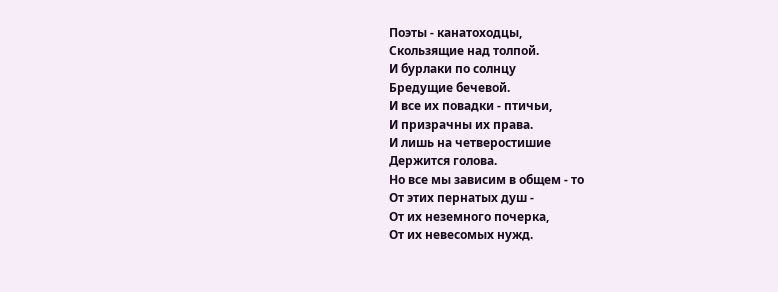Поэты - канатоходцы,
Скользящие над толпой.
И бурлаки по солнцу
Бредущие бечевой.
И все их повадки - птичьи,
И призрачны их права.
И лишь на четверостишие
Держится голова.
Но все мы зависим в общем - то
От этих пернатых душ -
От их неземного почерка,
От их невесомых нужд.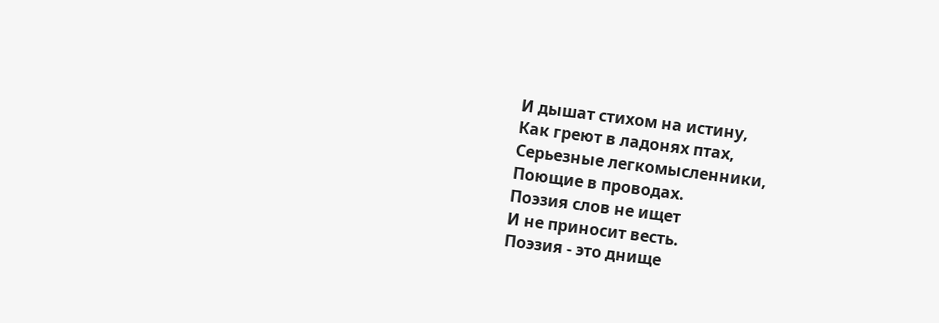И дышат стихом на истину,
Как греют в ладонях птах,
Серьезные легкомысленники,
Поющие в проводах.
Поэзия слов не ищет
И не приносит весть.
Поэзия - это днище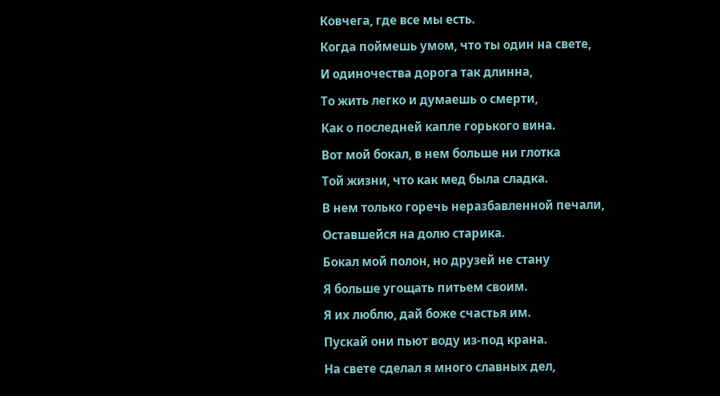Ковчега, где все мы есть.
Когда поймешь умом, что ты один на свете,
И одиночества дорога так длинна,
То жить легко и думаешь о смерти,
Как о последней капле горького вина.
Вот мой бокал, в нем больше ни глотка
Той жизни, что как мед была сладка.
В нем только горечь неразбавленной печали,
Оставшейся на долю старика.
Бокал мой полон, но друзей не стану
Я больше угощать питьем своим.
Я их люблю, дай боже счастья им.
Пускай они пьют воду из-под крана.
На свете сделал я много славных дел,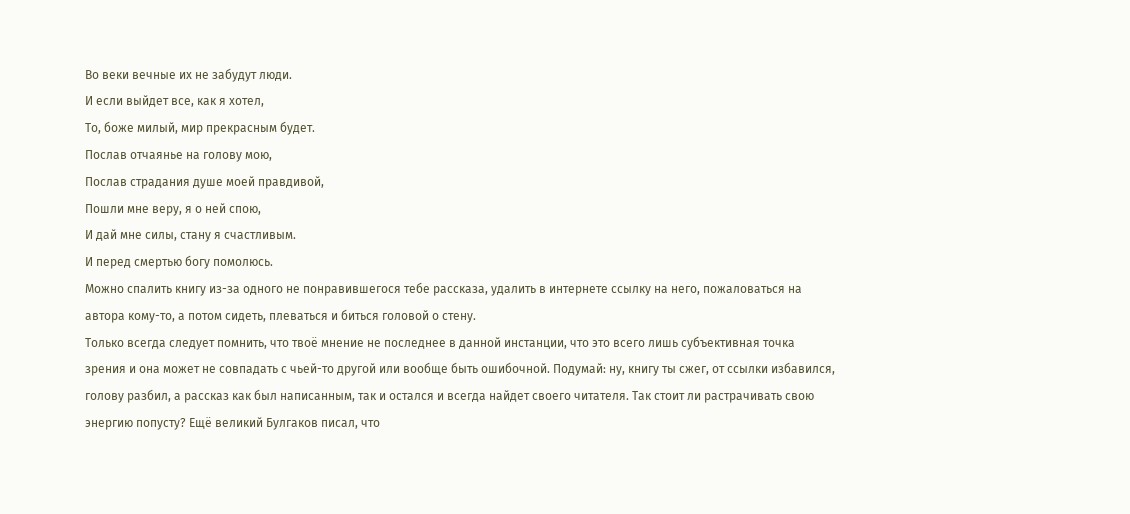Во веки вечные их не забудут люди.
И если выйдет все, как я хотел,
То, боже милый, мир прекрасным будет.
Послав отчаянье на голову мою,
Послав страдания душе моей правдивой,
Пошли мне веру, я о ней спою,
И дай мне силы, стану я счастливым.
И перед смертью богу помолюсь.
Можно спалить книгу из-за одного не понравившегося тебе рассказа, удалить в интернете ссылку на него, пожаловаться на автора кому-то, а потом сидеть, плеваться и биться головой о стену.
Только всегда следует помнить, что твоё мнение не последнее в данной инстанции, что это всего лишь субъективная точка зрения и она может не совпадать с чьей-то другой или вообще быть ошибочной. Подумай: ну, книгу ты сжег, от ссылки избавился, голову разбил, а рассказ как был написанным, так и остался и всегда найдет своего читателя. Так стоит ли растрачивать свою энергию попусту? Ещё великий Булгаков писал, что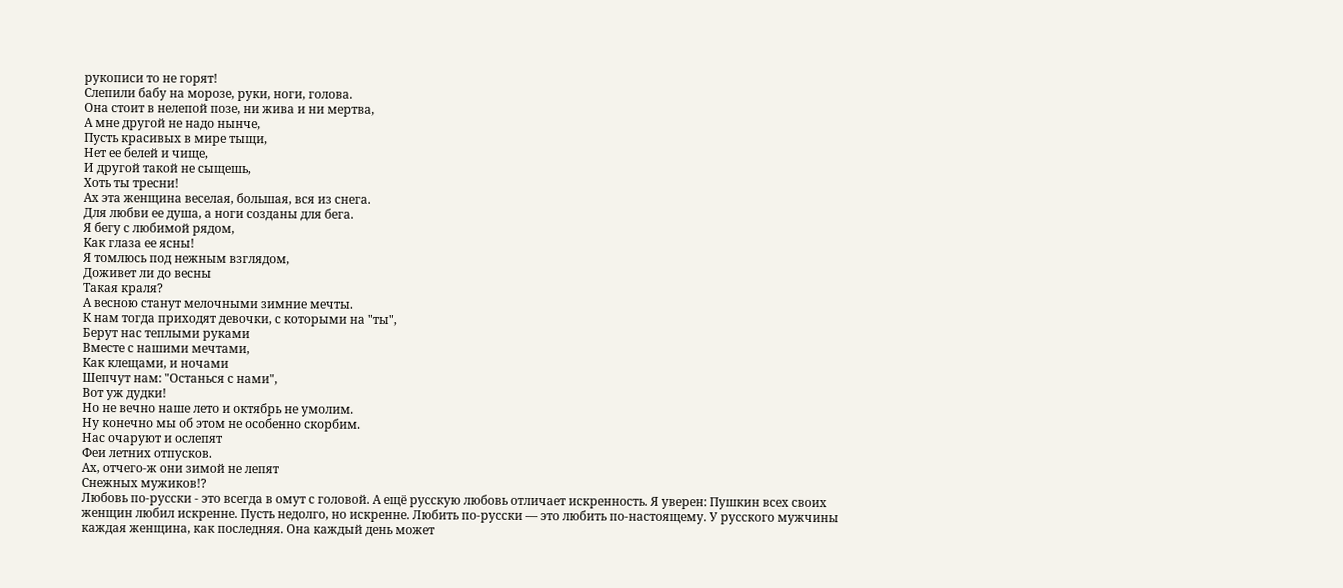рукописи то не горят!
Слепили бабу на морозе, руки, ноги, голова.
Она стоит в нелепой позе, ни жива и ни мертва,
А мне другой не надо нынче,
Пусть красивых в мире тыщи,
Нет ее белей и чище,
И другой такой не сыщешь,
Хоть ты тресни!
Ах эта женщина веселая, большая, вся из снега.
Для любви ее душа, а ноги созданы для бега.
Я бегу с любимой рядом,
Как глаза ее ясны!
Я томлюсь под нежным взглядом,
Доживет ли до весны
Такая краля?
А весною станут мелочными зимние мечты.
К нам тогда приходят девочки, с которыми на "ты",
Берут нас теплыми руками
Вместе с нашими мечтами,
Как клещами, и ночами
Шепчут нам: "Останься с нами",
Вот уж дудки!
Но не вечно наше лето и октябрь не умолим.
Ну конечно мы об этом не особенно скорбим.
Нас очаруют и ослепят
Феи летних отпусков.
Ах, отчего-ж они зимой не лепят
Снежных мужиков!?
Любовь по-русски - это всегда в омут с головой. А ещё русскую любовь отличает искренность. Я уверен: Пушкин всех своих женщин любил искренне. Пусть недолго, но искренне. Любить по-русски — это любить по-настоящему. У русского мужчины каждая женщина, как последняя. Она каждый день может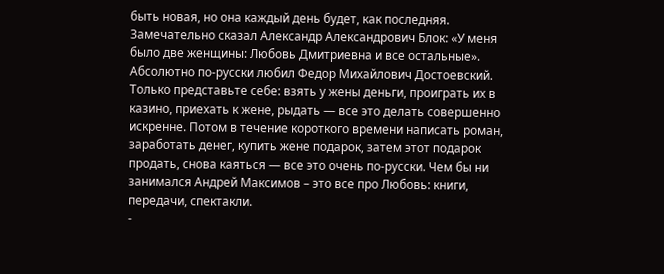быть новая, но она каждый день будет, как последняя. Замечательно сказал Александр Александрович Блок: «У меня было две женщины: Любовь Дмитриевна и все остальные». Абсолютно по-русски любил Федор Михайлович Достоевский. Только представьте себе: взять у жены деньги, проиграть их в казино, приехать к жене, рыдать — все это делать совершенно искренне. Потом в течение короткого времени написать роман, заработать денег, купить жене подарок, затем этот подарок продать, снова каяться — все это очень по-русски. Чем бы ни занимался Андрей Максимов – это все про Любовь: книги, передачи, спектакли.
-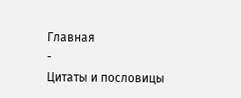Главная
-
Цитаты и пословицы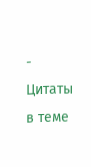- Цитаты в теме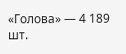«Голова» — 4 189 шт.